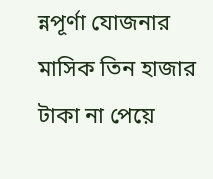ন্নপূর্ণা যোজনার মাসিক তিন হাজার টাকা না পেয়ে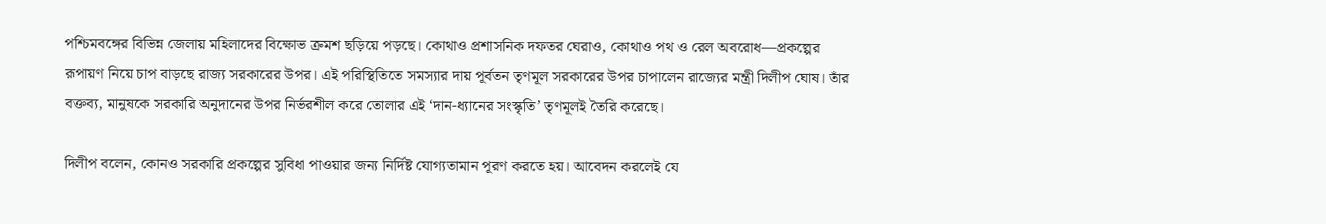পশ্চিমবঙ্গের বিভিন্ন জেলায় মহিলাদের বিক্ষোভ ক্রমশ ছড়িয়ে পড়ছে। কোথাও প্রশাসনিক দফতর ঘেরাও, কোথাও পথ ও রেল অবরোধ—প্রকল্পের রূপায়ণ নিয়ে চাপ বাড়ছে রাজ্য সরকারের উপর। এই পরিস্থিতিতে সমস্যার দায় পূর্বতন তৃণমূল সরকারের উপর চাপালেন রাজ্যের মন্ত্রী দিলীপ ঘোষ। তাঁর বক্তব্য, মানুষকে সরকারি অনুদানের উপর নির্ভরশীল করে তোলার এই ‘দান-ধ্যানের সংস্কৃতি’ তৃণমূলই তৈরি করেছে।

দিলীপ বলেন, কোনও সরকারি প্রকল্পের সুবিধা পাওয়ার জন্য নির্দিষ্ট যোগ্যতামান পূরণ করতে হয়। আবেদন করলেই যে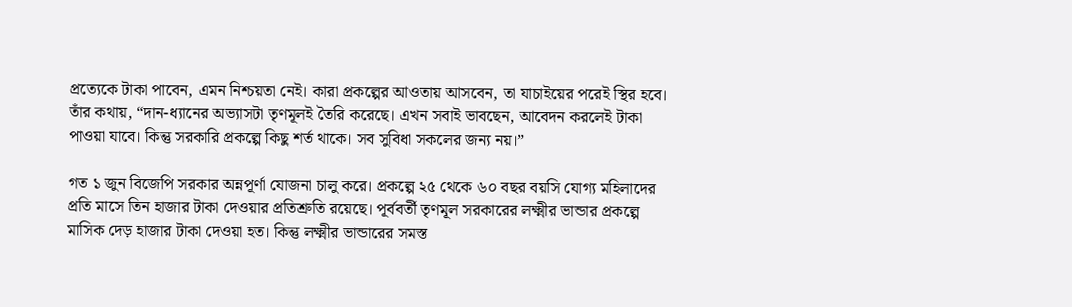প্রত্যেকে টাকা পাবেন, এমন নিশ্চয়তা নেই। কারা প্রকল্পের আওতায় আসবেন, তা যাচাইয়ের পরেই স্থির হবে। তাঁর কথায়, “দান-ধ্যানের অভ্যাসটা তৃণমূলই তৈরি করেছে। এখন সবাই ভাবছেন, আবেদন করলেই টাকা পাওয়া যাবে। কিন্তু সরকারি প্রকল্পে কিছু শর্ত থাকে। সব সুবিধা সকলের জন্য নয়।”

গত ১ জুন বিজেপি সরকার অন্নপূর্ণা যোজনা চালু করে। প্রকল্পে ২৫ থেকে ৬০ বছর বয়সি যোগ্য মহিলাদের প্রতি মাসে তিন হাজার টাকা দেওয়ার প্রতিশ্রুতি রয়েছে। পূর্ববর্তী তৃণমূল সরকারের লক্ষ্মীর ভান্ডার প্রকল্পে মাসিক দেড় হাজার টাকা দেওয়া হত। কিন্তু লক্ষ্মীর ভান্ডারের সমস্ত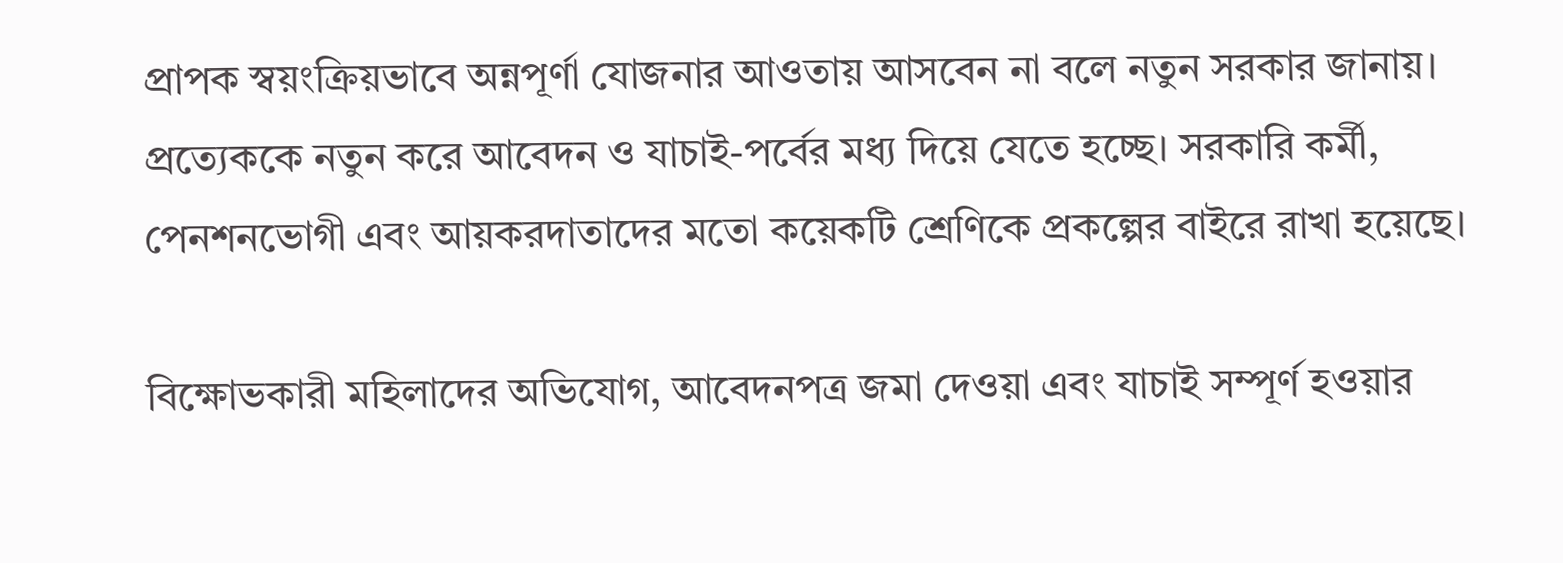প্রাপক স্বয়ংক্রিয়ভাবে অন্নপূর্ণা যোজনার আওতায় আসবেন না বলে নতুন সরকার জানায়। প্রত্যেককে নতুন করে আবেদন ও যাচাই-পর্বের মধ্য দিয়ে যেতে হচ্ছে। সরকারি কর্মী, পেনশনভোগী এবং আয়করদাতাদের মতো কয়েকটি শ্রেণিকে প্রকল্পের বাইরে রাখা হয়েছে।

বিক্ষোভকারী মহিলাদের অভিযোগ, আবেদনপত্র জমা দেওয়া এবং যাচাই সম্পূর্ণ হওয়ার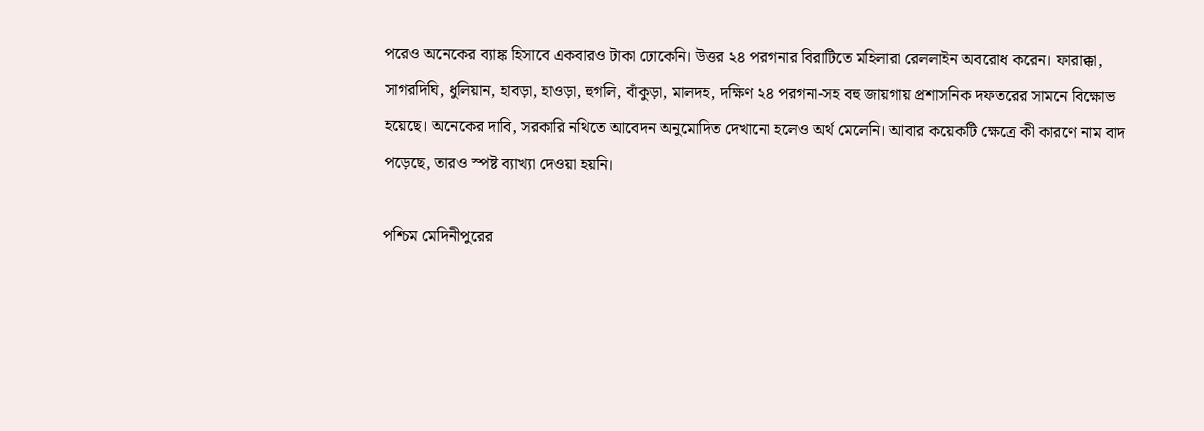পরেও অনেকের ব্যাঙ্ক হিসাবে একবারও টাকা ঢোকেনি। উত্তর ২৪ পরগনার বিরাটিতে মহিলারা রেললাইন অবরোধ করেন। ফারাক্কা, সাগরদিঘি, ধুলিয়ান, হাবড়া, হাওড়া, হুগলি, বাঁকুড়া, মালদহ, দক্ষিণ ২৪ পরগনা-সহ বহু জায়গায় প্রশাসনিক দফতরের সামনে বিক্ষোভ হয়েছে। অনেকের দাবি, সরকারি নথিতে আবেদন অনুমোদিত দেখানো হলেও অর্থ মেলেনি। আবার কয়েকটি ক্ষেত্রে কী কারণে নাম বাদ পড়েছে, তারও স্পষ্ট ব্যাখ্যা দেওয়া হয়নি।

পশ্চিম মেদিনীপুরের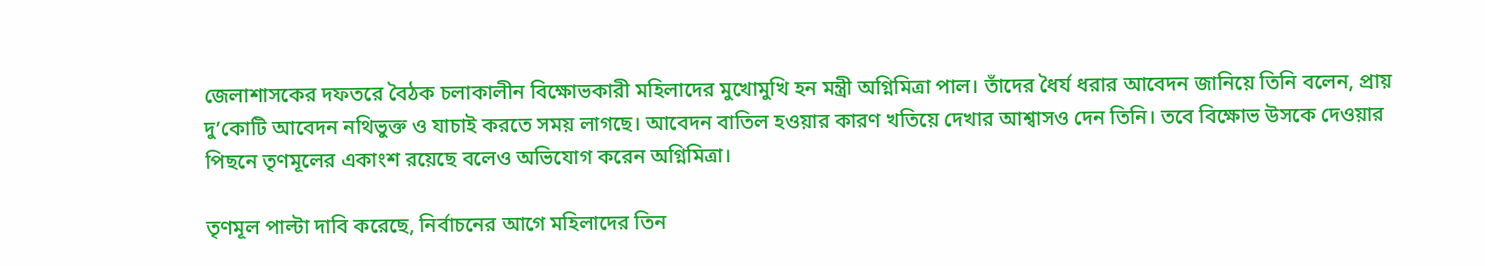জেলাশাসকের দফতরে বৈঠক চলাকালীন বিক্ষোভকারী মহিলাদের মুখোমুখি হন মন্ত্রী অগ্নিমিত্রা পাল। তাঁদের ধৈর্য ধরার আবেদন জানিয়ে তিনি বলেন, প্রায় দু’কোটি আবেদন নথিভুক্ত ও যাচাই করতে সময় লাগছে। আবেদন বাতিল হওয়ার কারণ খতিয়ে দেখার আশ্বাসও দেন তিনি। তবে বিক্ষোভ উসকে দেওয়ার পিছনে তৃণমূলের একাংশ রয়েছে বলেও অভিযোগ করেন অগ্নিমিত্রা।

তৃণমূল পাল্টা দাবি করেছে, নির্বাচনের আগে মহিলাদের তিন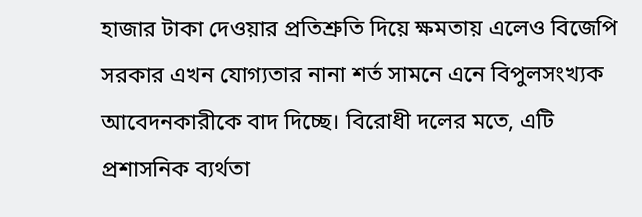হাজার টাকা দেওয়ার প্রতিশ্রুতি দিয়ে ক্ষমতায় এলেও বিজেপি সরকার এখন যোগ্যতার নানা শর্ত সামনে এনে বিপুলসংখ্যক আবেদনকারীকে বাদ দিচ্ছে। বিরোধী দলের মতে, এটি প্রশাসনিক ব্যর্থতা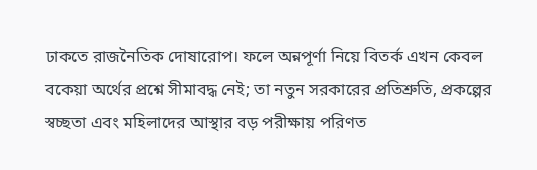ঢাকতে রাজনৈতিক দোষারোপ। ফলে অন্নপূর্ণা নিয়ে বিতর্ক এখন কেবল বকেয়া অর্থের প্রশ্নে সীমাবদ্ধ নেই; তা নতুন সরকারের প্রতিশ্রুতি, প্রকল্পের স্বচ্ছতা এবং মহিলাদের আস্থার বড় পরীক্ষায় পরিণত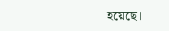হয়েছে।